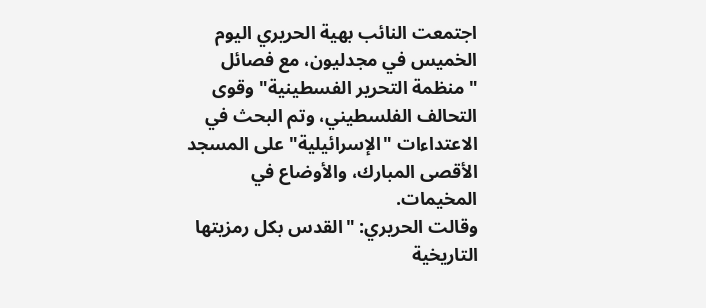اجتمعت النائب بهية الحريري اليوم الخميس في مجدليون، مع فصائل "منظمة التحرير الفسطينية" وقوى التحالف الفلسطيني، وتم البحث في الاعتداءات "الإسرائيلية" على المسجد الأقصى المبارك، والأوضاع في المخيمات.
وقالت الحريري: "القدس بكل رمزيتها التاريخية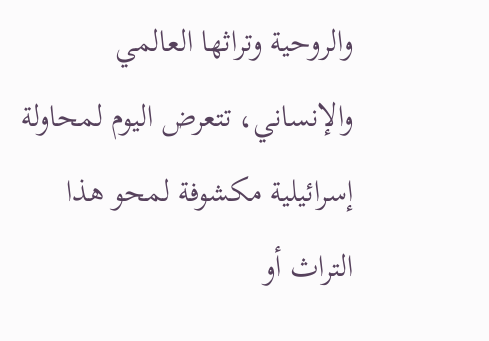والروحية وتراثها العالمي والإنساني، تتعرض اليوم لمحاولة إسرائيلية مكشوفة لمحو هذا التراث أو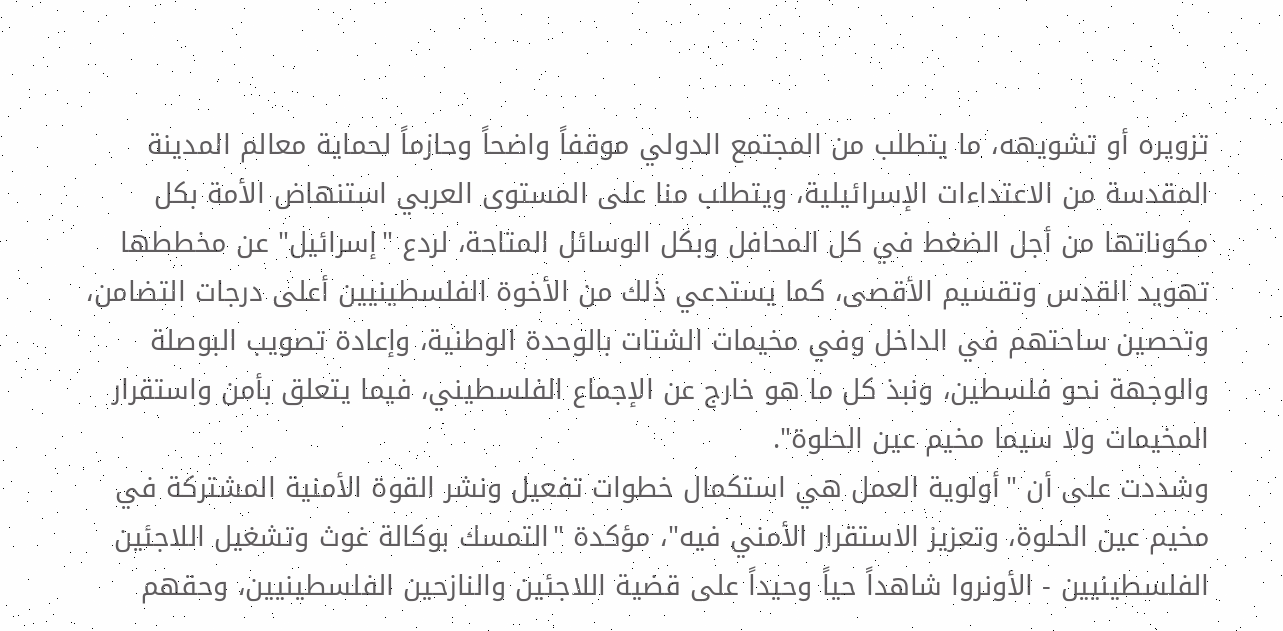تزويره أو تشويهه، ما يتطلب من المجتمع الدولي موقفاً واضحاً وحازماً لحماية معالم المدينة المقدسة من الاعتداءات الإسرائيلية، ويتطلب منا على المستوى العربي استنهاض الأمة بكل مكوناتها من أجل الضغط في كل المحافل وبكل الوسائل المتاحة، لردع "إسرائيل" عن مخططها تهويد القدس وتقسيم الأقصى، كما يستدعي ذلك من الأخوة الفلسطينيين أعلى درجات التضامن، وتحصين ساحتهم في الداخل وفي مخيمات الشتات بالوحدة الوطنية، وإعادة تصويب البوصلة والوجهة نحو فلسطين، ونبذ كل ما هو خارج عن الإجماع الفلسطيني، فيما يتعلق بأمن واستقرار المخيمات ولا سيما مخيم عين الحلوة".
وشددت على أن "أولوية العمل هي استكمال خطوات تفعيل ونشر القوة الأمنية المشتركة في مخيم عين الحلوة، وتعزيز الاستقرار الأمني فيه"، مؤكدة "التمسك بوكالة غوث وتشغيل اللاجئين الفلسطينيين - الأونروا شاهداً حياً وحيداً على قضية اللاجئين والنازحين الفلسطينيين، وحقهم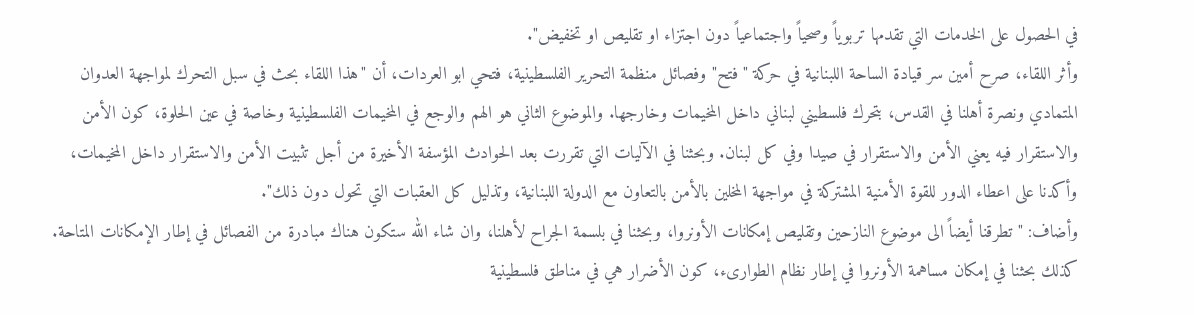في الحصول على الخدمات التي تقدمها تربوياً وصحياً واجتماعياً دون اجتزاء او تقليص او تخفيض".
وأثر اللقاء، صرح أمين سر قيادة الساحة اللبنانية في حركة "فتح" وفصائل منظمة التحرير الفلسطينية، فتحي ابو العردات، أن "هذا اللقاء بحث في سبل التحرك لمواجهة العدوان المتمادي ونصرة أهلنا في القدس، بتحرك فلسطيني لبناني داخل المخيمات وخارجها. والموضوع الثاني هو الهم والوجع في المخيمات الفلسطينية وخاصة في عين الحلوة، كون الأمن والاستقرار فيه يعني الأمن والاستقرار في صيدا وفي كل لبنان. وبحثنا في الآليات التي تقررت بعد الحوادث المؤسفة الأخيرة من أجل تثبيت الأمن والاستقرار داخل المخيمات، وأكدنا على اعطاء الدور للقوة الأمنية المشتركة في مواجهة المخلين بالأمن بالتعاون مع الدولة اللبنانية، وتذليل كل العقبات التي تحول دون ذلك".
وأضاف: "تطرقنا أيضاً الى موضوع النازحين وتقليص إمكانات الأونروا، وبحثنا في بلسمة الجراح لأهلنا، وان شاء الله ستكون هناك مبادرة من الفصائل في إطار الإمكانات المتاحة. كذلك بحثنا في إمكان مساهمة الأونروا في إطار نظام الطوارىء، كون الأضرار هي في مناطق فلسطينية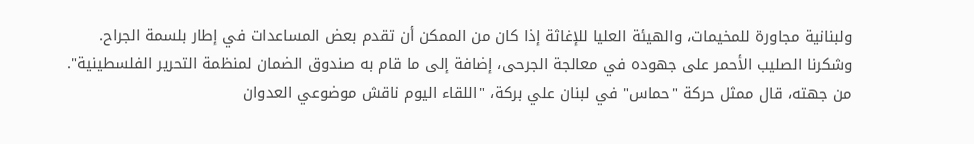ولبنانية مجاورة للمخيمات، والهيئة العليا للإغاثة إذا كان من الممكن أن تقدم بعض المساعدات في إطار بلسمة الجراح. وشكرنا الصليب الأحمر على جهوده في معالجة الجرحى، إضافة إلى ما قام به صندوق الضمان لمنظمة التحرير الفلسطينية".
من جهته، قال ممثل حركة "حماس" في لبنان علي بركة، "اللقاء اليوم ناقش موضوعي العدوان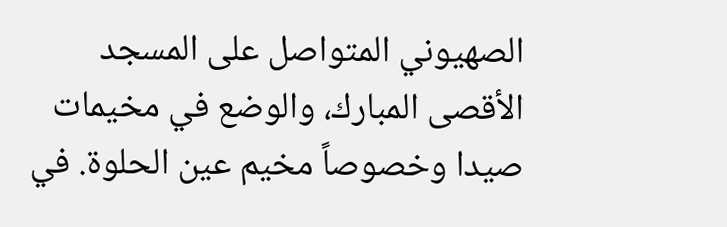الصهيوني المتواصل على المسجد الأقصى المبارك، والوضع في مخيمات صيدا وخصوصاً مخيم عين الحلوة. في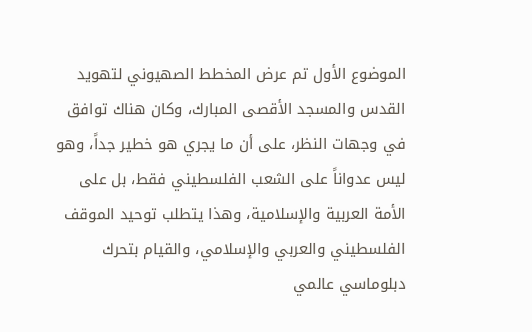الموضوع الأول تم عرض المخطط الصهيوني لتهويد القدس والمسجد الأقصى المبارك، وكان هناك توافق في وجهات النظر، على أن ما يجري هو خطير جداً، وهو ليس عدواناً على الشعب الفلسطيني فقط، بل على الأمة العربية والإسلامية، وهذا يتطلب توحيد الموقف الفلسطيني والعربي والإسلامي، والقيام بتحرك دبلوماسي عالمي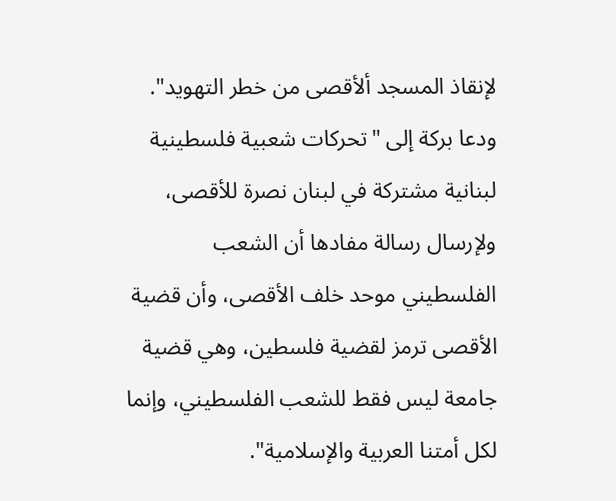لإنقاذ المسجد ألأقصى من خطر التهويد".
ودعا بركة إلى "تحركات شعبية فلسطينية لبنانية مشتركة في لبنان نصرة للأقصى، ولإرسال رسالة مفادها أن الشعب الفلسطيني موحد خلف الأقصى، وأن قضية الأقصى ترمز لقضية فلسطين، وهي قضية جامعة ليس فقط للشعب الفلسطيني، وإنما لكل أمتنا العربية والإسلامية".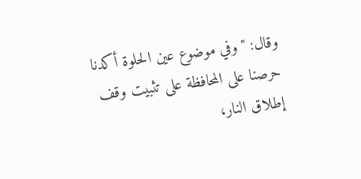وقال: "وفي موضوع عين الحلوة أكدنا حرصنا على المحافظة على تثبيت وقف إطلاق النار،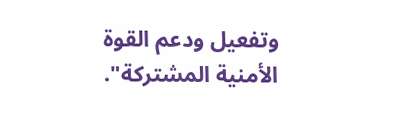وتفعيل ودعم القوة الأمنية المشتركة".